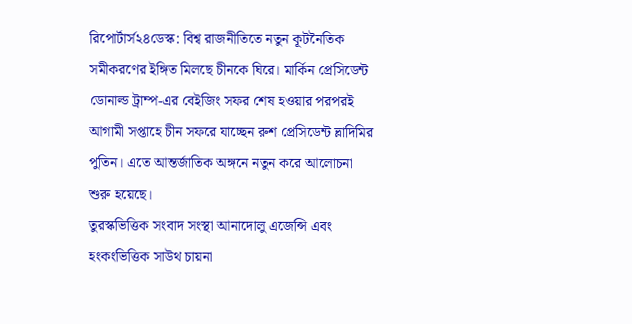রিপোর্টার্স২৪ডেস্ক: বিশ্ব রাজনীতিতে নতুন কূটনৈতিক সমীকরণের ইঙ্গিত মিলছে চীনকে ঘিরে। মার্কিন প্রেসিডেন্ট ডোনাল্ড ট্রাম্প-এর বেইজিং সফর শেষ হওয়ার পরপরই আগামী সপ্তাহে চীন সফরে যাচ্ছেন রুশ প্রেসিডেন্ট ভ্লাদিমির পুতিন। এতে আন্তর্জাতিক অঙ্গনে নতুন করে আলোচনা শুরু হয়েছে।
তুরস্কভিত্তিক সংবাদ সংস্থা আনাদোলু এজেন্সি এবং হংকংভিত্তিক সাউথ চায়না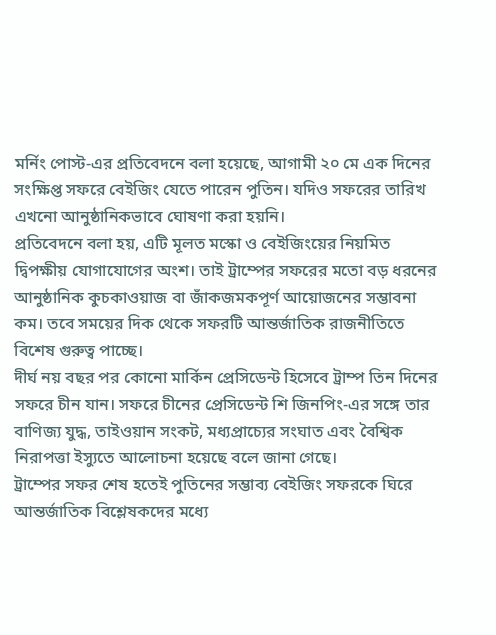মর্নিং পোস্ট-এর প্রতিবেদনে বলা হয়েছে, আগামী ২০ মে এক দিনের সংক্ষিপ্ত সফরে বেইজিং যেতে পারেন পুতিন। যদিও সফরের তারিখ এখনো আনুষ্ঠানিকভাবে ঘোষণা করা হয়নি।
প্রতিবেদনে বলা হয়, এটি মূলত মস্কো ও বেইজিংয়ের নিয়মিত দ্বিপক্ষীয় যোগাযোগের অংশ। তাই ট্রাম্পের সফরের মতো বড় ধরনের আনুষ্ঠানিক কুচকাওয়াজ বা জাঁকজমকপূর্ণ আয়োজনের সম্ভাবনা কম। তবে সময়ের দিক থেকে সফরটি আন্তর্জাতিক রাজনীতিতে বিশেষ গুরুত্ব পাচ্ছে।
দীর্ঘ নয় বছর পর কোনো মার্কিন প্রেসিডেন্ট হিসেবে ট্রাম্প তিন দিনের সফরে চীন যান। সফরে চীনের প্রেসিডেন্ট শি জিনপিং-এর সঙ্গে তার বাণিজ্য যুদ্ধ, তাইওয়ান সংকট, মধ্যপ্রাচ্যের সংঘাত এবং বৈশ্বিক নিরাপত্তা ইস্যুতে আলোচনা হয়েছে বলে জানা গেছে।
ট্রাম্পের সফর শেষ হতেই পুতিনের সম্ভাব্য বেইজিং সফরকে ঘিরে আন্তর্জাতিক বিশ্লেষকদের মধ্যে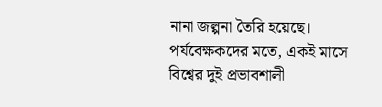নানা জল্পনা তৈরি হয়েছে। পর্যবেক্ষকদের মতে, একই মাসে বিশ্বের দুই প্রভাবশালী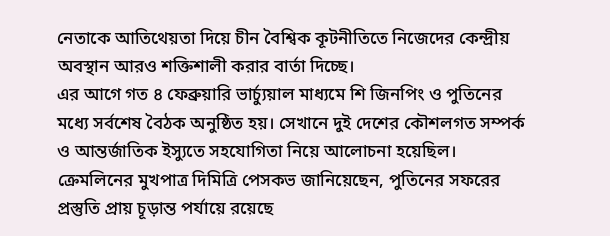নেতাকে আতিথেয়তা দিয়ে চীন বৈশ্বিক কূটনীতিতে নিজেদের কেন্দ্রীয় অবস্থান আরও শক্তিশালী করার বার্তা দিচ্ছে।
এর আগে গত ৪ ফেব্রুয়ারি ভার্চ্যুয়াল মাধ্যমে শি জিনপিং ও পুতিনের মধ্যে সর্বশেষ বৈঠক অনুষ্ঠিত হয়। সেখানে দুই দেশের কৌশলগত সম্পর্ক ও আন্তর্জাতিক ইস্যুতে সহযোগিতা নিয়ে আলোচনা হয়েছিল।
ক্রেমলিনের মুখপাত্র দিমিত্রি পেসকভ জানিয়েছেন, পুতিনের সফরের প্রস্তুতি প্রায় চূড়ান্ত পর্যায়ে রয়েছে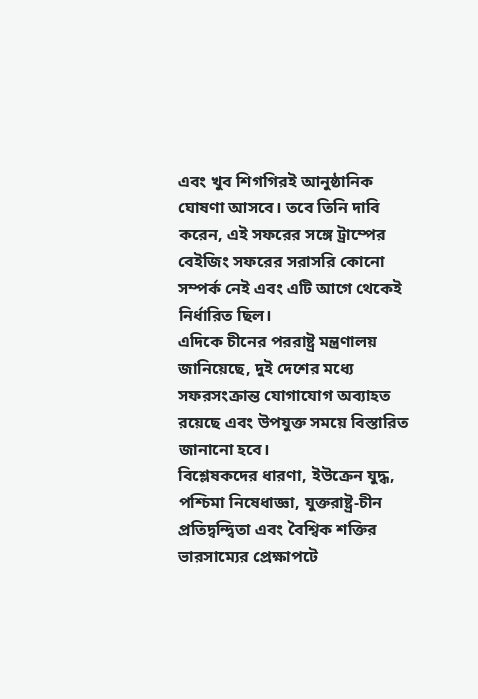এবং খুব শিগগিরই আনুষ্ঠানিক ঘোষণা আসবে। তবে তিনি দাবি করেন, এই সফরের সঙ্গে ট্রাম্পের বেইজিং সফরের সরাসরি কোনো সম্পর্ক নেই এবং এটি আগে থেকেই নির্ধারিত ছিল।
এদিকে চীনের পররাষ্ট্র মন্ত্রণালয় জানিয়েছে, দুই দেশের মধ্যে সফরসংক্রান্ত যোগাযোগ অব্যাহত রয়েছে এবং উপযুক্ত সময়ে বিস্তারিত জানানো হবে।
বিশ্লেষকদের ধারণা, ইউক্রেন যুদ্ধ, পশ্চিমা নিষেধাজ্ঞা, যুক্তরাষ্ট্র-চীন প্রতিদ্বন্দ্বিতা এবং বৈশ্বিক শক্তির ভারসাম্যের প্রেক্ষাপটে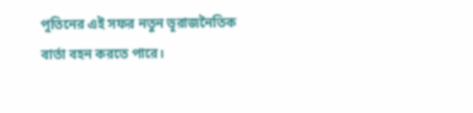পুতিনের এই সফর নতুন ভূরাজনৈতিক বার্তা বহন করতে পারে।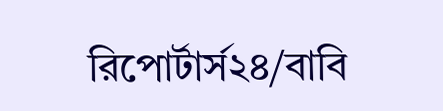রিপোর্টার্স২৪/বাবি